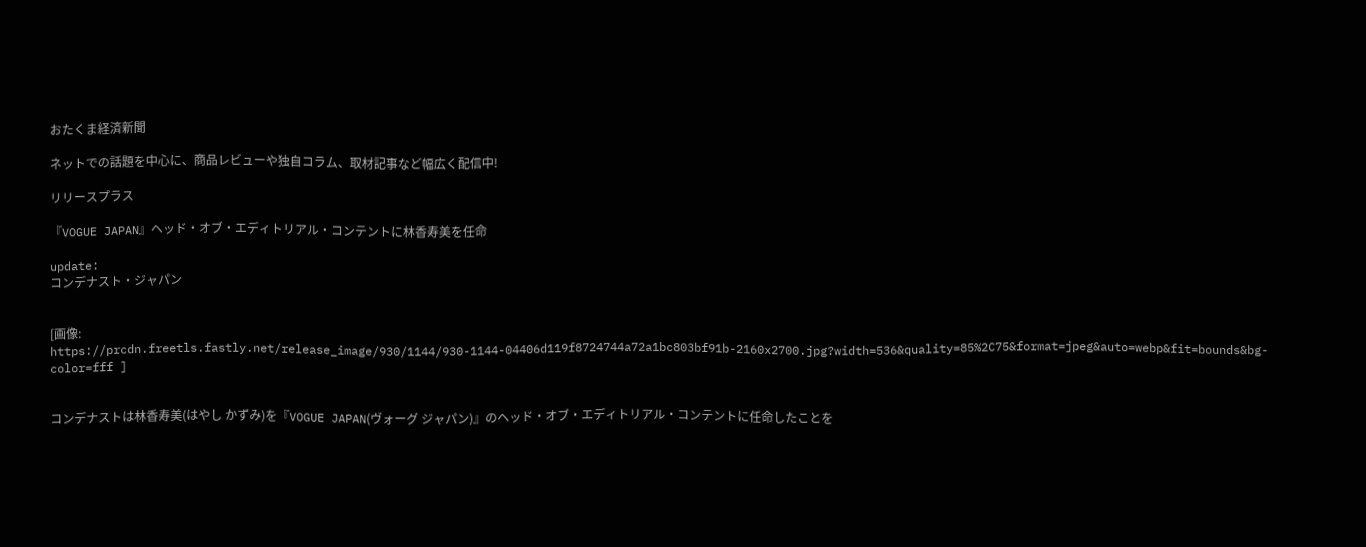おたくま経済新聞

ネットでの話題を中心に、商品レビューや独自コラム、取材記事など幅広く配信中!

リリースプラス

『VOGUE JAPAN』ヘッド・オブ・エディトリアル・コンテントに林香寿美を任命

update:
コンデナスト・ジャパン


[画像: https://prcdn.freetls.fastly.net/release_image/930/1144/930-1144-04406d119f8724744a72a1bc803bf91b-2160x2700.jpg?width=536&quality=85%2C75&format=jpeg&auto=webp&fit=bounds&bg-color=fff ]


コンデナストは林香寿美(はやし かずみ)を『VOGUE JAPAN(ヴォーグ ジャパン)』のヘッド・オブ・エディトリアル・コンテントに任命したことを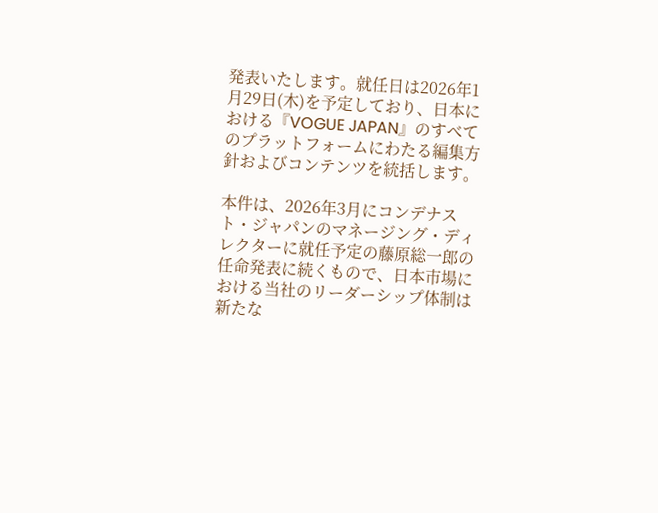発表いたします。就任日は2026年1月29日(木)を予定しており、日本における『VOGUE JAPAN』のすべてのプラットフォームにわたる編集方針およびコンテンツを統括します。

本件は、2026年3月にコンデナスト・ジャパンのマネージング・ディレクターに就任予定の藤原総一郎の任命発表に続くもので、日本市場における当社のリーダーシップ体制は新たな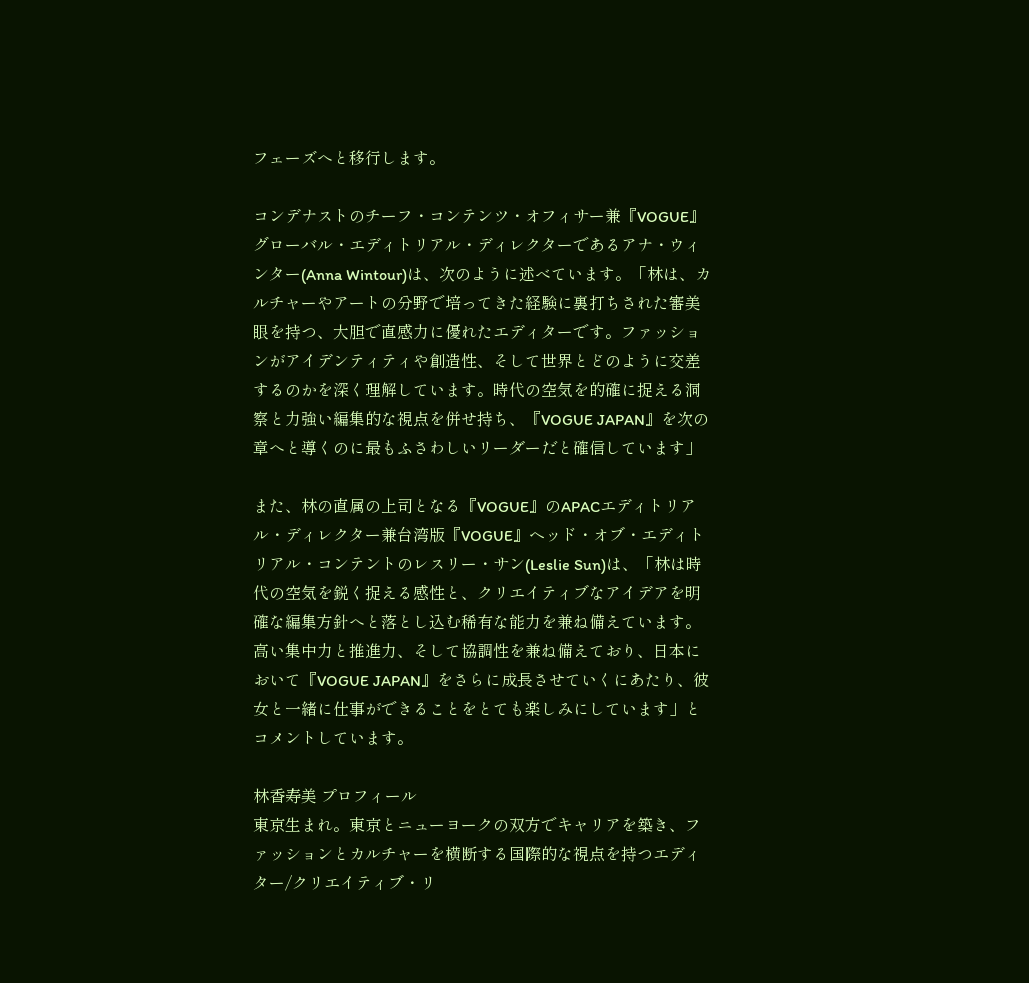フェーズへと移行します。

コンデナストのチーフ・コンテンツ・オフィサー兼『VOGUE』グローバル・エディトリアル・ディレクターであるアナ・ウィンター(Anna Wintour)は、次のように述べています。「林は、カルチャーやアートの分野で培ってきた経験に裏打ちされた審美眼を持つ、大胆で直感力に優れたエディターです。ファッションがアイデンティティや創造性、そして世界とどのように交差するのかを深く理解しています。時代の空気を的確に捉える洞察と力強い編集的な視点を併せ持ち、『VOGUE JAPAN』を次の章へと導くのに最もふさわしいリーダーだと確信しています」

また、林の直属の上司となる『VOGUE』のAPACエディトリアル・ディレクター兼台湾版『VOGUE』ヘッド・オブ・エディトリアル・コンテントのレスリー・サン(Leslie Sun)は、「林は時代の空気を鋭く捉える感性と、クリエイティブなアイデアを明確な編集方針へと落とし込む稀有な能力を兼ね備えています。高い集中力と推進力、そして協調性を兼ね備えており、日本において『VOGUE JAPAN』をさらに成長させていくにあたり、彼女と一緒に仕事ができることをとても楽しみにしています」とコメントしています。

林香寿美 プロフィール
東京生まれ。東京とニューヨークの双方でキャリアを築き、ファッションとカルチャーを横断する国際的な視点を持つエディター/クリエイティブ・リ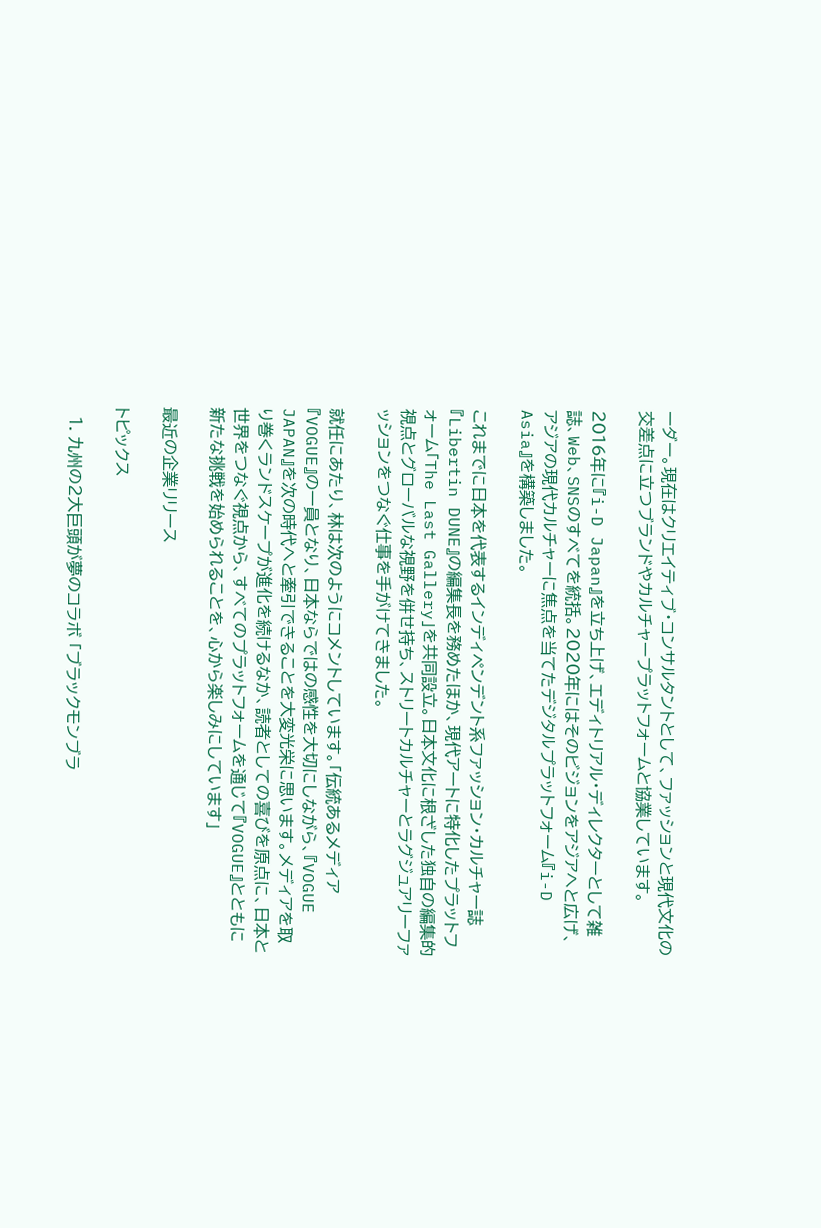ーダー。現在はクリエイティブ・コンサルタントとして、ファッションと現代文化の交差点に立つブランドやカルチャープラットフォームと協業しています。

2016年に『i-D Japan』を立ち上げ、エディトリアル・ディレクターとして雑誌、Web、SNSのすべてを統括。2020年にはそのビジョンをアジアへと広げ、アジアの現代カルチャーに焦点を当てたデジタルプラットフォーム『i-D Asia』を構築しました。

これまでに日本を代表するインディペンデント系ファッション・カルチャー誌『Libertin DUNE』の編集長を務めたほか、現代アートに特化したプラットフォーム「The Last Gallery」を共同設立。日本文化に根ざした独自の編集的視点とグローバルな視野を併せ持ち、ストリートカルチャーとラグジュアリーファッションをつなぐ仕事を手がけてきました。

就任にあたり、林は次のようにコメントしています。「伝統あるメディア『VOGUE』の一員となり、日本ならではの感性を大切にしながら、『VOGUE JAPAN』を次の時代へと牽引できることを大変光栄に思います。メディアを取り巻くランドスケープが進化を続けるなか、読者としての喜びを原点に、日本と世界をつなぐ視点から、すべてのプラットフォームを通じて『VOGUE』とともに新たな挑戦を始められることを、心から楽しみにしています」

最近の企業リリース

トピックス

  1. 九州の2大巨頭が夢のコラボ 「ブラックモンブラ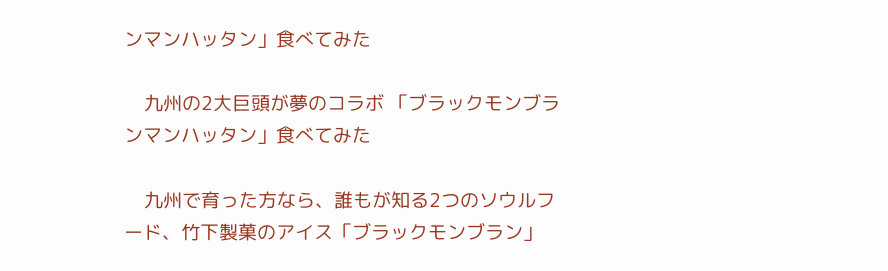ンマンハッタン」食べてみた

    九州の2大巨頭が夢のコラボ 「ブラックモンブランマンハッタン」食べてみた

    九州で育った方なら、誰もが知る2つのソウルフード、竹下製菓のアイス「ブラックモンブラン」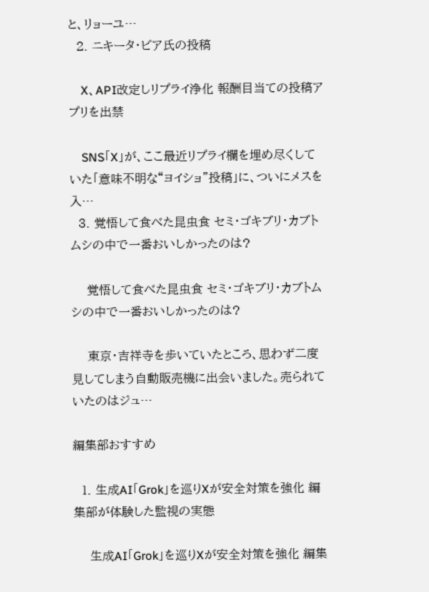と、リョーユ…
  2. ニキータ・ビア氏の投稿

    X、API改定しリプライ浄化 報酬目当ての投稿アプリを出禁

    SNS「X」が、ここ最近リプライ欄を埋め尽くしていた「意味不明な“ヨイショ”投稿」に、ついにメスを入…
  3. 覚悟して食べた昆虫食 セミ・ゴキブリ・カブトムシの中で一番おいしかったのは?

    覚悟して食べた昆虫食 セミ・ゴキブリ・カブトムシの中で一番おいしかったのは?

    東京・吉祥寺を歩いていたところ、思わず二度見してしまう自動販売機に出会いました。売られていたのはジュ…

編集部おすすめ

  1. 生成AI「Grok」を巡りXが安全対策を強化 編集部が体験した監視の実態

    生成AI「Grok」を巡りXが安全対策を強化 編集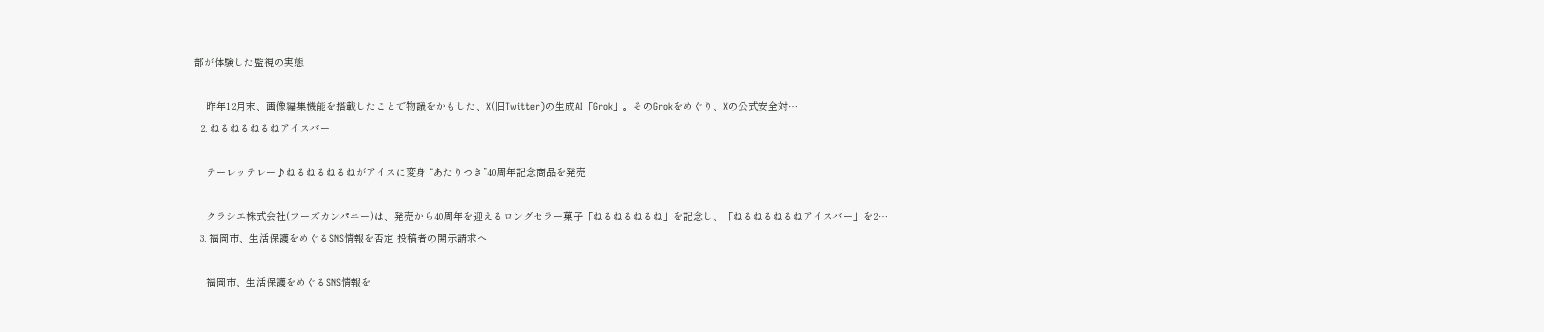部が体験した監視の実態

    昨年12月末、画像編集機能を搭載したことで物議をかもした、X(旧Twitter)の生成AI「Grok」。そのGrokをめぐり、Xの公式安全対…
  2. ねるねるねるねアイスバー

    テーレッテレー♪ねるねるねるねがアイスに変身 “あたりつき”40周年記念商品を発売

    クラシエ株式会社(フーズカンパニー)は、発売から40周年を迎えるロングセラー菓子「ねるねるねるね」を記念し、「ねるねるねるねアイスバー」を2…
  3. 福岡市、生活保護をめぐるSNS情報を否定 投稿者の開示請求へ

    福岡市、生活保護をめぐるSNS情報を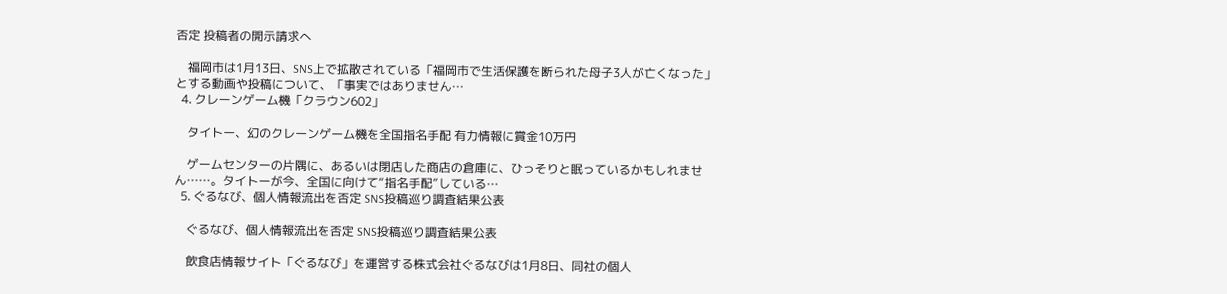否定 投稿者の開示請求へ

    福岡市は1月13日、SNS上で拡散されている「福岡市で生活保護を断られた母子3人が亡くなった」とする動画や投稿について、「事実ではありません…
  4. クレーンゲーム機「クラウン602」

    タイトー、幻のクレーンゲーム機を全国指名手配 有力情報に賞金10万円

    ゲームセンターの片隅に、あるいは閉店した商店の倉庫に、ひっそりと眠っているかもしれません……。タイトーが今、全国に向けて“指名手配”している…
  5. ぐるなび、個人情報流出を否定 SNS投稿巡り調査結果公表

    ぐるなび、個人情報流出を否定 SNS投稿巡り調査結果公表

    飲食店情報サイト「ぐるなび」を運営する株式会社ぐるなびは1月8日、同社の個人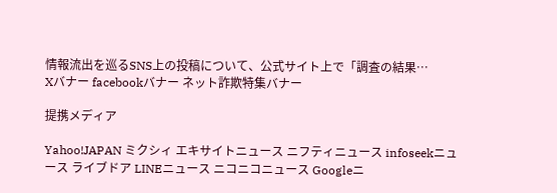情報流出を巡るSNS上の投稿について、公式サイト上で「調査の結果…
Xバナー facebookバナー ネット詐欺特集バナー

提携メディア

Yahoo!JAPAN ミクシィ エキサイトニュース ニフティニュース infoseekニュース ライブドア LINEニュース ニコニコニュース Googleニ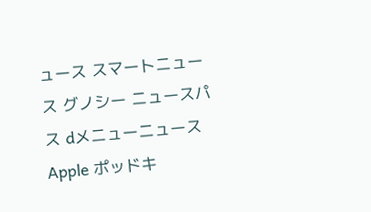ュース スマートニュース グノシー ニュースパス dメニューニュース Apple ポッドキ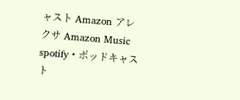ャスト Amazon アレクサ Amazon Music spotify・ポッドキャスト